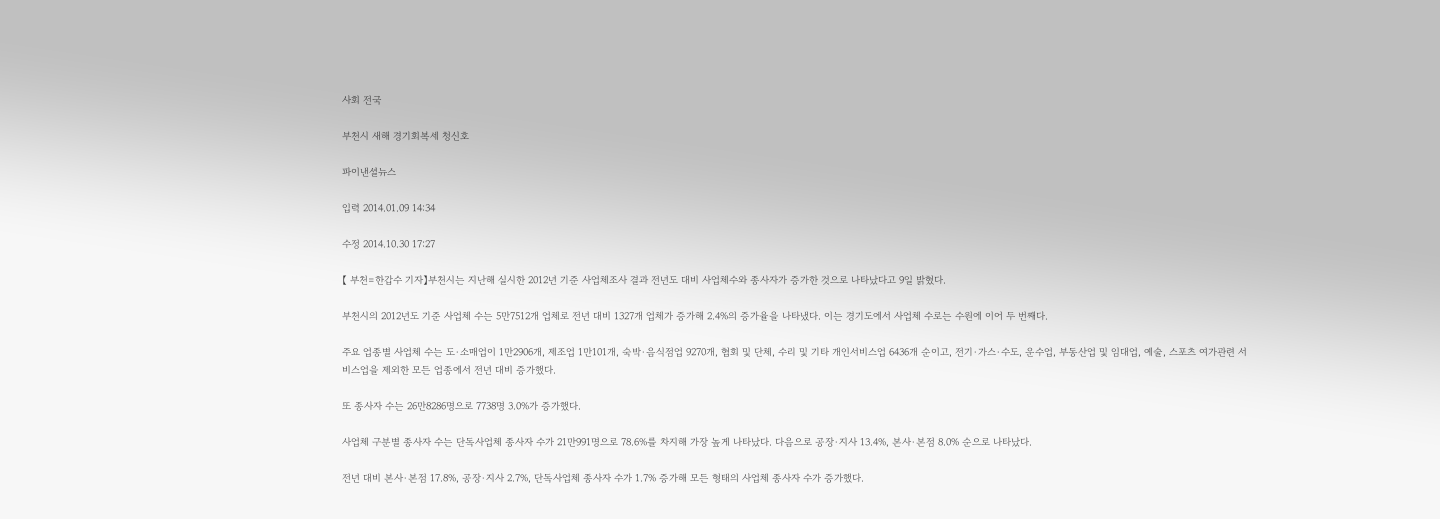사회 전국

부천시 새해 경기회복세 청신호

파이낸셜뉴스

입력 2014.01.09 14:34

수정 2014.10.30 17:27

【 부천=한갑수 기자】부천시는 지난해 실시한 2012년 기준 사업체조사 결과 전년도 대비 사업체수와 종사자가 증가한 것으로 나타났다고 9일 밝혔다.

부천시의 2012년도 기준 사업체 수는 5만7512개 업체로 전년 대비 1327개 업체가 증가해 2.4%의 증가율을 나타냈다. 이는 경기도에서 사업체 수로는 수원에 이어 두 번째다.

주요 업종별 사업체 수는 도·소매업이 1만2906개, 제조업 1만101개, 숙박·음식점업 9270개, 협회 및 단체, 수리 및 기타 개인서비스업 6436개 순이고, 전기·가스·수도, 운수업, 부동산업 및 임대업, 예술, 스포츠 여가관련 서비스업을 제외한 모든 업종에서 전년 대비 증가했다.

또 종사자 수는 26만8286명으로 7738명 3.0%가 증가했다.

사업체 구분별 종사자 수는 단독사업체 종사자 수가 21만991명으로 78.6%를 차지해 가장 높게 나타났다. 다음으로 공장·지사 13.4%, 본사·본점 8.0% 순으로 나타났다.

전년 대비 본사·본점 17.8%, 공장·지사 2.7%, 단독사업체 종사자 수가 1.7% 증가해 모든 형태의 사업체 종사자 수가 증가했다.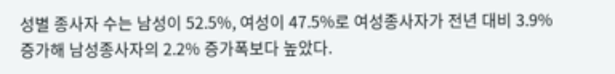성별 종사자 수는 남성이 52.5%, 여성이 47.5%로 여성종사자가 전년 대비 3.9% 증가해 남성종사자의 2.2% 증가폭보다 높았다.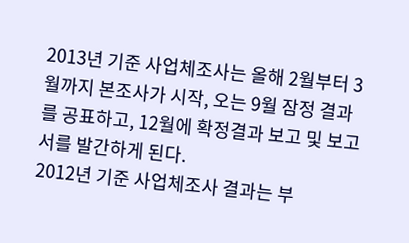2013년 기준 사업체조사는 올해 2월부터 3월까지 본조사가 시작, 오는 9월 잠정 결과를 공표하고, 12월에 확정결과 보고 및 보고서를 발간하게 된다.
2012년 기준 사업체조사 결과는 부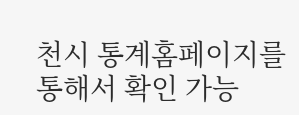천시 통계홈페이지를 통해서 확인 가능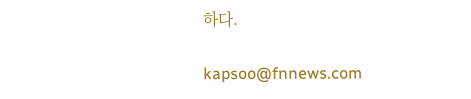하다.

kapsoo@fnnews.com